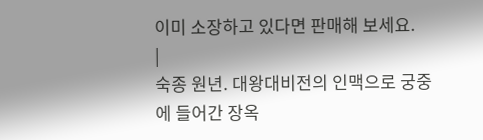이미 소장하고 있다면 판매해 보세요.
|
숙종 원년. 대왕대비전의 인맥으로 궁중에 들어간 장옥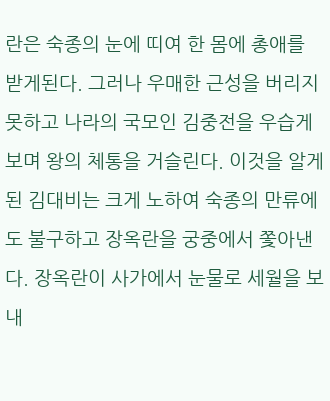란은 숙종의 눈에 띠여 한 몸에 총애를 받게된다. 그러나 우매한 근성을 버리지 못하고 나라의 국모인 김중전을 우습게 보며 왕의 체통을 거슬린다. 이것을 알게 된 김대비는 크게 노하여 숙종의 만류에도 불구하고 장옥란을 궁중에서 쫓아낸다. 장옥란이 사가에서 눈물로 세월을 보내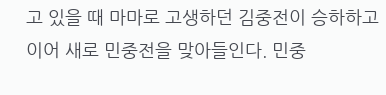고 있을 때 마마로 고생하던 김중전이 승하하고 이어 새로 민중전을 맞아들인다. 민중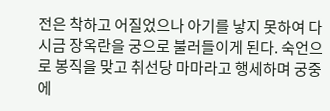전은 착하고 어질었으나 아기를 낳지 못하여 다시금 장옥란을 궁으로 불러들이게 된다. 숙언으로 봉직을 맞고 취선당 마마라고 행세하며 궁중에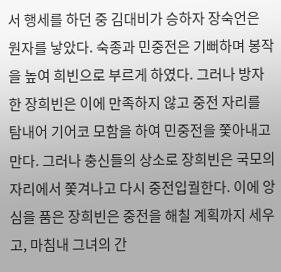서 행세를 하던 중 김대비가 승하자 장숙언은 원자를 낳았다. 숙종과 민중전은 기뻐하며 봉작을 높여 희빈으로 부르게 하였다. 그러나 방자한 장희빈은 이에 만족하지 않고 중전 자리를 탐내어 기어코 모함을 하여 민중전을 쫓아내고 만다. 그러나 충신들의 상소로 장희빈은 국모의 자리에서 쫓겨나고 다시 중전입궐한다. 이에 앙심을 품은 장희빈은 중전을 해칠 계획까지 세우고, 마침내 그녀의 간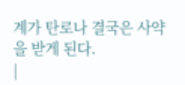계가 탄로나 결국은 사약을 받게 된다.
|